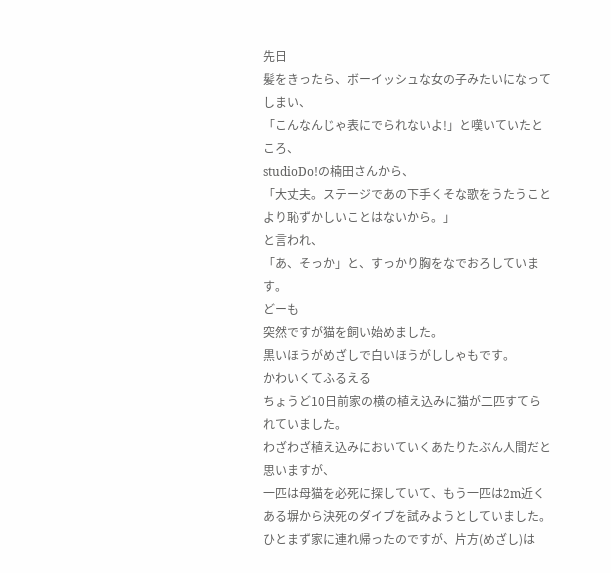先日
髪をきったら、ボーイッシュな女の子みたいになってしまい、
「こんなんじゃ表にでられないよ!」と嘆いていたところ、
studioDo!の楠田さんから、
「大丈夫。ステージであの下手くそな歌をうたうことより恥ずかしいことはないから。」
と言われ、
「あ、そっか」と、すっかり胸をなでおろしています。
どーも
突然ですが猫を飼い始めました。
黒いほうがめざしで白いほうがししゃもです。
かわいくてふるえる
ちょうど10日前家の横の植え込みに猫が二匹すてられていました。
わざわざ植え込みにおいていくあたりたぶん人間だと思いますが、
一匹は母猫を必死に探していて、もう一匹は2m近くある塀から決死のダイブを試みようとしていました。
ひとまず家に連れ帰ったのですが、片方(めざし)は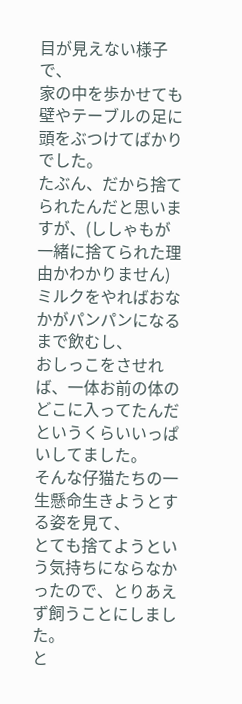目が見えない様子で、
家の中を歩かせても壁やテーブルの足に頭をぶつけてばかりでした。
たぶん、だから捨てられたんだと思いますが、(ししゃもが一緒に捨てられた理由かわかりません)
ミルクをやればおなかがパンパンになるまで飲むし、
おしっこをさせれば、一体お前の体のどこに入ってたんだというくらいいっぱいしてました。
そんな仔猫たちの一生懸命生きようとする姿を見て、
とても捨てようという気持ちにならなかったので、とりあえず飼うことにしました。
と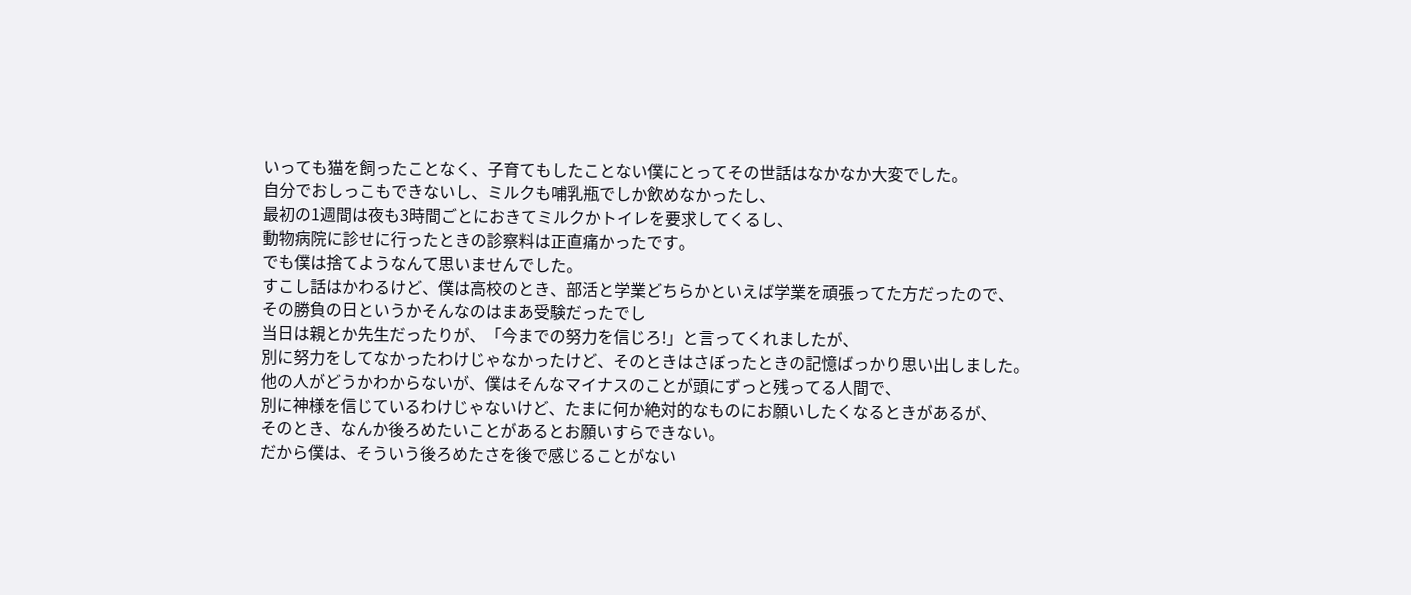いっても猫を飼ったことなく、子育てもしたことない僕にとってその世話はなかなか大変でした。
自分でおしっこもできないし、ミルクも哺乳瓶でしか飲めなかったし、
最初の1週間は夜も3時間ごとにおきてミルクかトイレを要求してくるし、
動物病院に診せに行ったときの診察料は正直痛かったです。
でも僕は捨てようなんて思いませんでした。
すこし話はかわるけど、僕は高校のとき、部活と学業どちらかといえば学業を頑張ってた方だったので、
その勝負の日というかそんなのはまあ受験だったでし
当日は親とか先生だったりが、「今までの努力を信じろ!」と言ってくれましたが、
別に努力をしてなかったわけじゃなかったけど、そのときはさぼったときの記憶ばっかり思い出しました。
他の人がどうかわからないが、僕はそんなマイナスのことが頭にずっと残ってる人間で、
別に神様を信じているわけじゃないけど、たまに何か絶対的なものにお願いしたくなるときがあるが、
そのとき、なんか後ろめたいことがあるとお願いすらできない。
だから僕は、そういう後ろめたさを後で感じることがない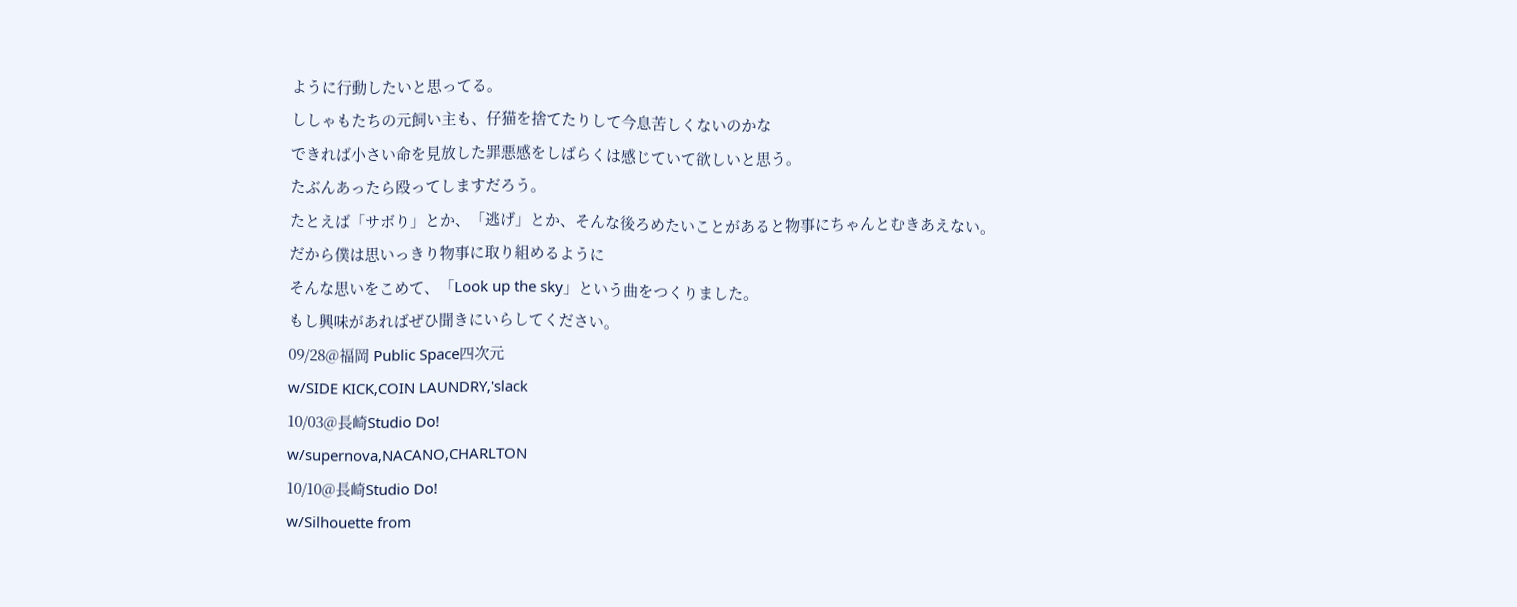ように行動したいと思ってる。
ししゃもたちの元飼い主も、仔猫を捨てたりして今息苦しくないのかな
できれば小さい命を見放した罪悪感をしばらくは感じていて欲しいと思う。
たぶんあったら殴ってしますだろう。
たとえば「サボり」とか、「逃げ」とか、そんな後ろめたいことがあると物事にちゃんとむきあえない。
だから僕は思いっきり物事に取り組めるように
そんな思いをこめて、「Look up the sky」という曲をつくりました。
もし興味があればぜひ聞きにいらしてください。
09/28@福岡 Public Space四次元
w/SIDE KICK,COIN LAUNDRY,'slack
10/03@長崎Studio Do!
w/supernova,NACANO,CHARLTON
10/10@長崎Studio Do!
w/Silhouette from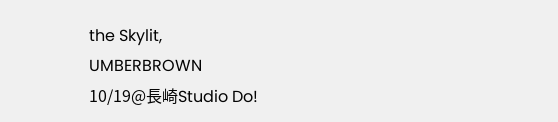the Skylit,
UMBERBROWN
10/19@長崎Studio Do!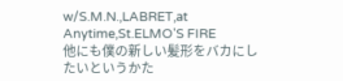w/S.M.N.,LABRET,at Anytime,St.ELMO'S FIRE
他にも僕の新しい髪形をバカにしたいというかた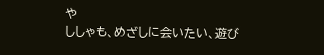や
ししゃも、めざしに会いたい、遊び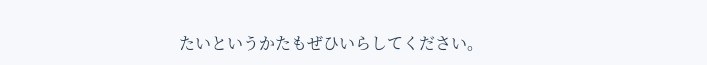たいというかたもぜひいらしてください。